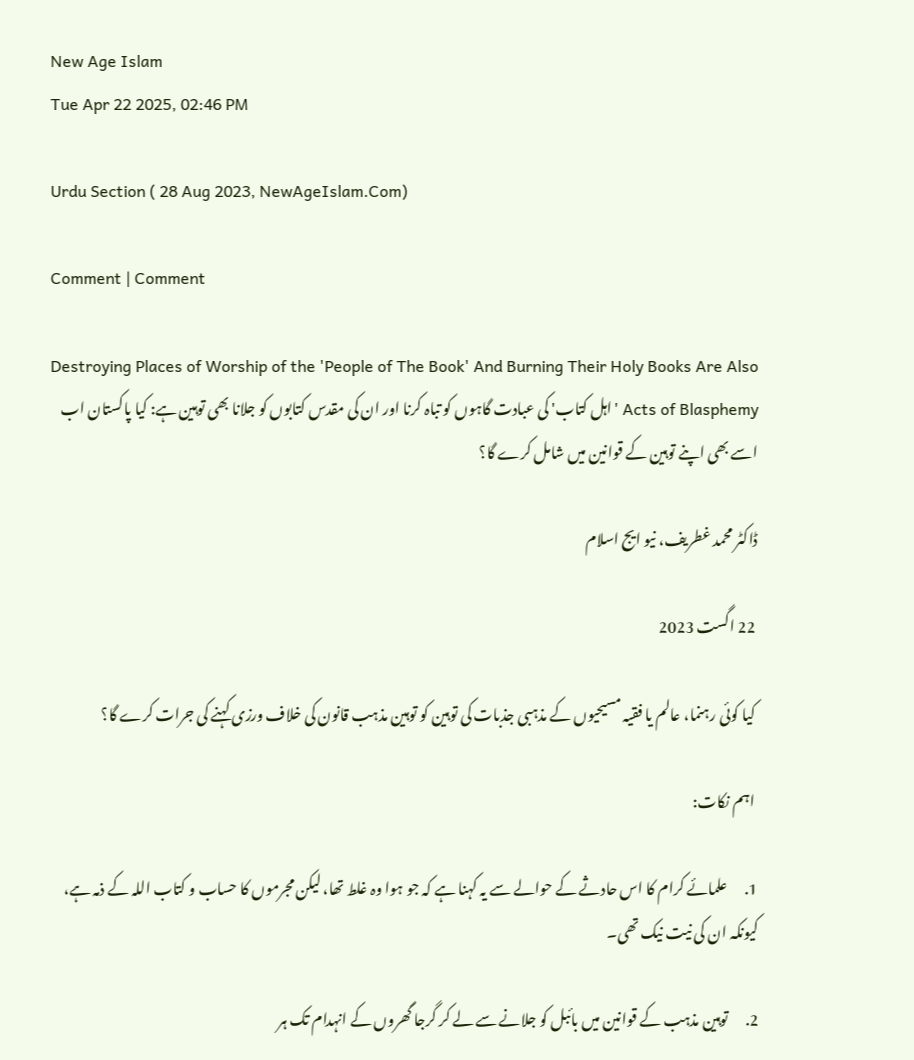New Age Islam
Tue Apr 22 2025, 02:46 PM

Urdu Section ( 28 Aug 2023, NewAgeIslam.Com)

Comment | Comment

Destroying Places of Worship of the 'People of The Book' And Burning Their Holy Books Are Also Acts of Blasphemy 'اہل کتاب' کی عبادت گاہوں کو تباہ کرنا اور ان کی مقدس کتابوں کو جلانا بھی توہین ہے: کیا پاکستان اب اسے بھی اپنے توہین کے قوانین میں شامل کرے گا؟

ڈاکٹر محمد غطریف، نیو ایج اسلام

 22 اگست 2023

 کیا کوئی رہنما، عالم یا فقیہ مسیحیوں کے مذہبی جذبات کی توہین کو توہین مذہب قانون کی خلاف ورزی کہنے کی جرات کرے گا؟

 اہم نکات:

1.      علمائے کرام کا اس حادثے کے حوالے سے یہ کہنا ہے کہ جو ہوا وہ غلط تھا، لیکن مجرموں کا حساب و کتاب اللہ کے ذمہ ہے، کیونکہ ان کی نیت نیک تھی۔

2.      توہین مذہب کے قوانین میں بائبل کو جلانے سے لے کر گرجا گھروں کے انہدام تک ہر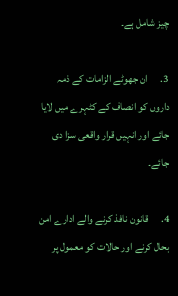چیز شامل ہے۔

3.      ان جھوٹے الزامات کے ذمہ داروں کو انصاف کے کٹہرے میں لایا جائے اور انہیں قرار واقعی سزا دی جائے۔

4.      قانون نافذ کرنے والے ادارے امن بحال کرنے اور حالات کو معمول پر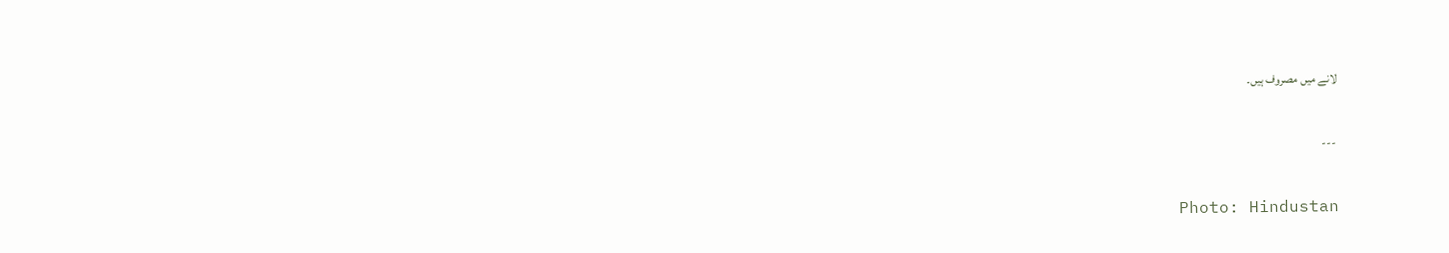لانے میں مصروف ہیں۔

 ---

Photo: Hindustan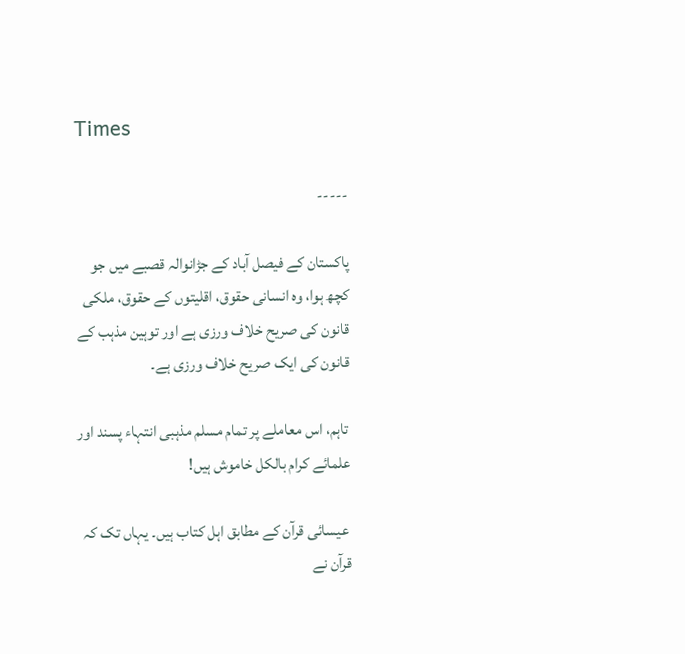Times

-----

پاکستان کے فیصل آباد کے جڑانوالہ قصبے میں جو کچھ ہوا، وہ انسانی حقوق، اقلیتوں کے حقوق، ملکی قانون کی صریح خلاف ورزی ہے اور توہین مذہب کے قانون کی ایک صریح خلاف ورزی ہے۔

 تاہم، اس معاملے پر تمام مسلم مذہبی انتہاء پسند اور علمائے کرام بالکل خاموش ہیں!

 عیسائی قرآن کے مطابق اہل کتاب ہیں۔ یہاں تک کہ قرآن نے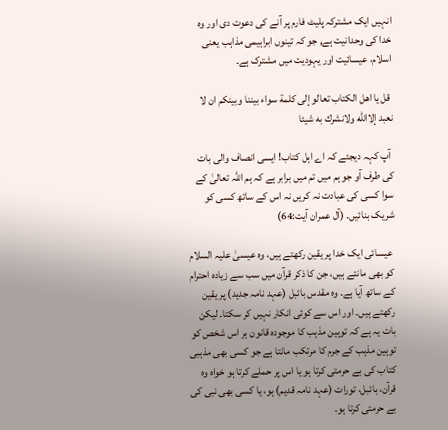انہیں ایک مشترکہ پلیٹ فارم پر آنے کی دعوت دی اور وہ خدا کی وحدانیت ہے, جو کہ تینوں ابراہیمی مذاہب یعنی اسلام، عیسائیت اور یہودیت میں مشترک ہے۔

 قل يا اهل الكتاب تعالو إلى كلمة سواء بيننا وبينكم ان لا نعبد إلاالله ولانشرك به شيئا

 آپ کہہ دیجئے کہ اے اہل کتاب! ایسی انصاف والی بات کی طرف آو جو ہم میں تم میں برابر ہے کہ ہم اللہ تعالیٰ کے سوا کسی کی عبادت نہ کریں نہ اس کے ساتھ کسی کو شریک بنائیں۔ (آل عمران آیت:64)

 عیسائی ایک خدا پر یقین رکھتے ہیں، وہ عیسیٰ علیہ السلام کو بھی مانتے ہیں، جن کا ذکر قرآن میں سب سے زیادہ احترام کے ساتھ آیا ہے۔ وہ مقدس بائبل (عہد نامہ جدید) پر یقین رکھتے ہیں۔ اور اس سے کوئی انکار نہیں کر سکتا۔ لیکن بات یہ ہے کہ توہین مذہب کا موجودہ قانون ہر اس شخص کو توہین مذہب کے جرم کا مرتکب مانتا ہے جو کسی بھی مذہبی کتاب کی بے حرمتی کرتا ہو یا اس پر حملے کرتا ہو خواہ وہ قرآن، بائبل، تورات (عہد نامہ قدیم) ہو، یا کسی بھی نبی کی بے حرمتی کرتا ہو۔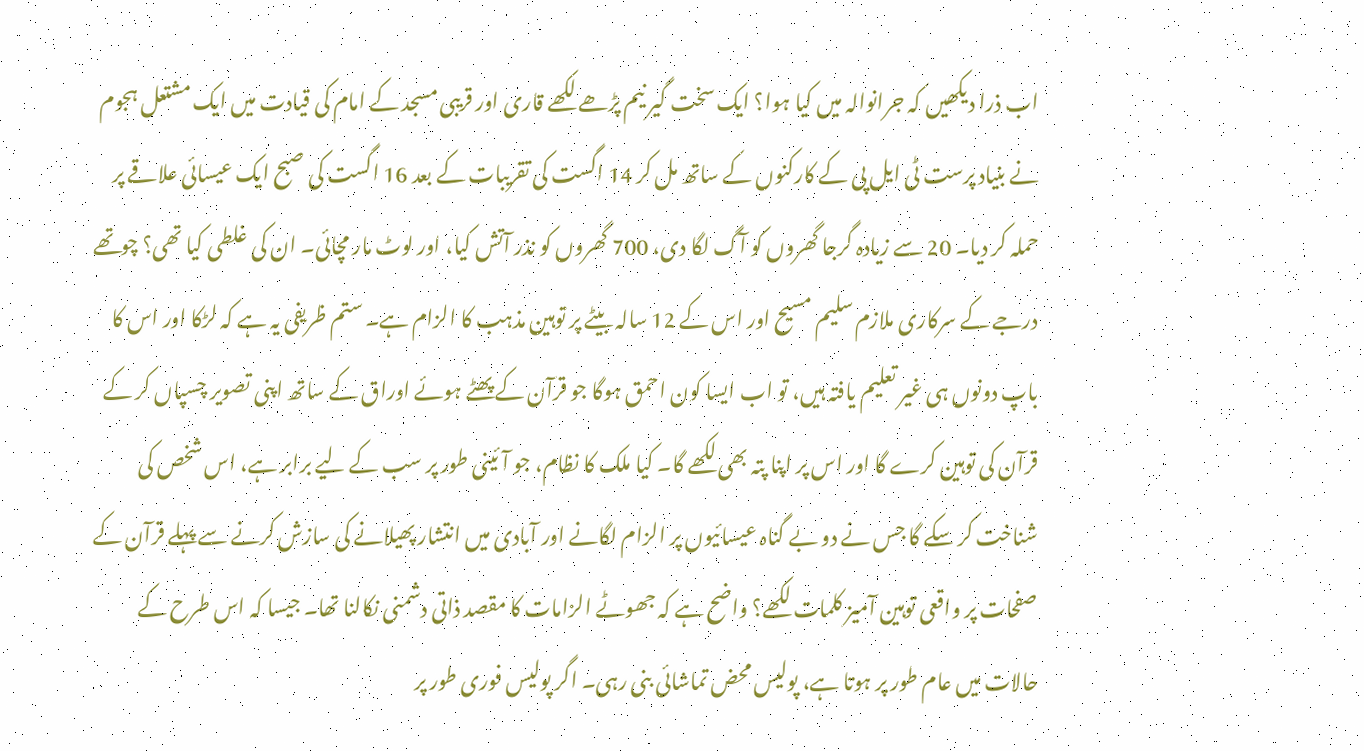اب ذرا دیکھیں کہ جرانوالہ میں کیا ہوا؟ ایک سخت گیر نیم پڑھے لکھے قاری اور قریبی مسجد کے امام کی قیادت میں ایک مشتعل ہجوم نے بنیاد پرست ٹی ایل پی کے کارکنوں کے ساتھ مل کر 14 اگست کی تقریبات کے بعد 16 اگست کی صبح ایک عیسائی علاقے پر حملہ کر دیا۔ 20 سے زیادہ گرجا گھروں کو آگ لگا دی، 700 گھروں کو نذر آتش کیا، اور لوٹ مار مچائی۔ ان کی غلطی کیا تھی؟ چوتھے درجے کے سرکاری ملازم سلیم مسیح اور اس کے 12 سالہ بیٹے پر توہین مذہب کا الزام ہے۔ ستم ظریفی یہ ہے کہ لڑکا اور اس کا باپ دونوں ہی غیر تعلیم یافتہ ہیں، تو اب ایسا کون احمق ہوگا جو قرآن کے پھٹے ہوئے اوراق کے ساتھ اپنی تصویر چسپاں کر کے قرآن کی توہین کرے گا اور اس پر اپنا پتہ بھی لکھے گا۔ کیا ملک کا نظام، جو آئینی طور پر سب کے لیے برابر ہے، اس شخص کی شناخت کر سکے گا جس نے دو بے گناہ عیسائیوں پر الزام لگانے اور آبادی میں انتشار پھیلانے کی سازش کرنے سے پہلے قرآن کے صفحات پر واقعی توہین آمیز کلمات لکھے؟ واضح ہے کہ جھوٹے الزامات کا مقصد ذاتی دشمنی نکالنا تھا۔ جیسا کہ اس طرح کے حالات میں عام طور پر ہوتا ہے، پولیس محض تماشائی بنی رہی۔ اگر پولیس فوری طور پر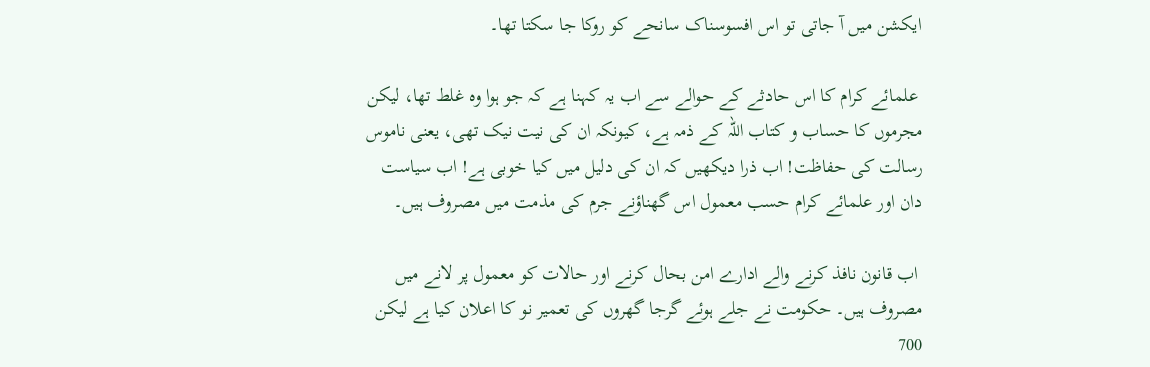ایکشن میں آ جاتی تو اس افسوسناک سانحے کو روکا جا سکتا تھا۔

 علمائے کرام کا اس حادثے کے حوالے سے اب یہ کہنا ہے کہ جو ہوا وہ غلط تھا، لیکن مجرموں کا حساب و کتاب اللہ کے ذمہ ہے، کیونکہ ان کی نیت نیک تھی، یعنی ناموس رسالت کی حفاظت! اب ذرا دیکھیں کہ ان کی دلیل میں کیا خوبی ہے! اب سیاست دان اور علمائے کرام حسب معمول اس گھناؤنے جرم کی مذمت میں مصروف ہیں۔

 اب قانون نافذ کرنے والے ادارے امن بحال کرنے اور حالات کو معمول پر لانے میں مصروف ہیں۔ حکومت نے جلے ہوئے گرجا گھروں کی تعمیر نو کا اعلان کیا ہے لیکن 700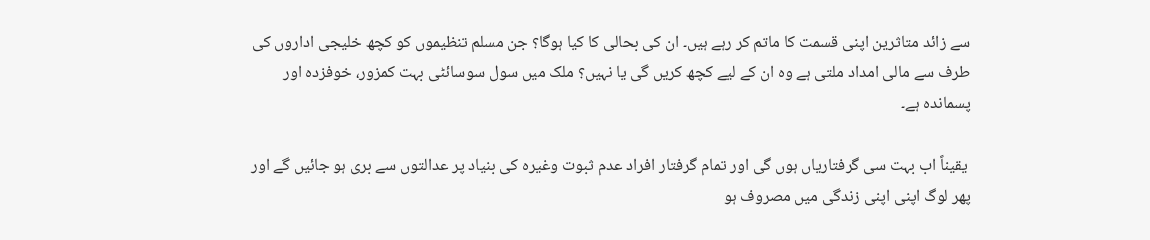سے زائد متاثرین اپنی قسمت کا ماتم کر رہے ہیں۔ ان کی بحالی کا کیا ہوگا؟ جن مسلم تنظیموں کو کچھ خلیجی اداروں کی طرف سے مالی امداد ملتی ہے وہ ان کے لیے کچھ کریں گی یا نہیں؟ ملک میں سول سوسائٹی بہت کمزور، خوفزدہ اور پسماندہ ہے۔

 یقیناً اب بہت سی گرفتاریاں ہوں گی اور تمام گرفتار افراد عدم ثبوت وغیرہ کی بنیاد پر عدالتوں سے بری ہو جائیں گے اور پھر لوگ اپنی اپنی زندگی میں مصروف ہو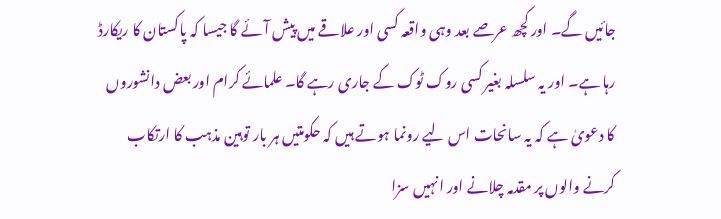جائیں گے۔ اور کچھ عرصے بعد وہی واقعہ کسی اور علاقے میں پیش آئے گا جیسا کہ پاکستان کا ریکارڈ رہا ہے۔ اور یہ سلسلہ بغیر کسی روک ٹوک کے جاری رہے گا۔ علمائے کرام اور بعض دانشوروں کا دعویٰ ہے کہ یہ سانحات اس لیے رونما ہوتے ہیں کہ حکومتیں ہر بار توہین مذہب کا ارتکاب کرنے والوں پر مقدمہ چلانے اور انہیں سزا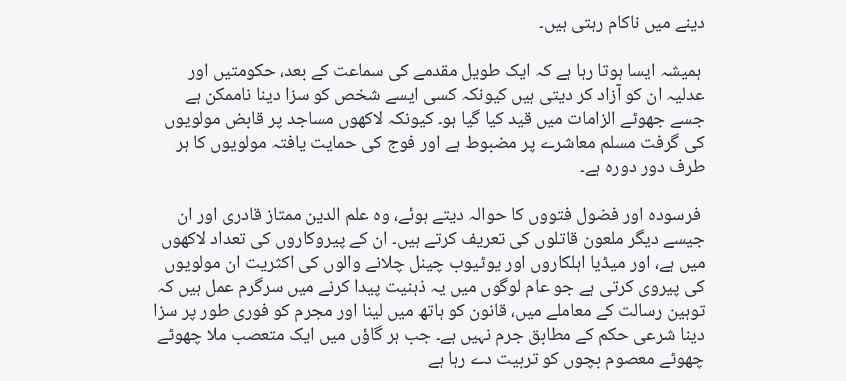دینے میں ناکام رہتی ہیں۔

 ہمیشہ ایسا ہوتا رہا ہے کہ ایک طویل مقدمے کی سماعت کے بعد، حکومتیں اور عدلیہ ان کو آزاد کر دیتی ہیں کیونکہ کسی ایسے شخص کو سزا دینا ناممکن ہے جسے جھوٹے الزامات میں قید کیا گیا ہو۔ کیونکہ لاکھوں مساجد پر قابض مولویوں کی گرفت مسلم معاشرے پر مضبوط ہے اور فوج کی حمایت یافتہ مولویوں کا ہر طرف دور دورہ ہے۔

 فرسودہ اور فضول فتووں کا حوالہ دیتے ہوئے، وہ علم الدین ممتاز قادری اور ان جیسے دیگر ملعون قاتلوں کی تعریف کرتے ہیں۔ ان کے پیروکاروں کی تعداد لاکھوں میں ہے، اور میڈیا اہلکاروں اور یوٹیوب چینل چلانے والوں کی اکثریت ان مولویوں کی پیروی کرتی ہے جو عام لوگوں میں یہ ذہنیت پیدا کرنے میں سرگرم عمل ہیں کہ توہین رسالت کے معاملے میں، قانون کو ہاتھ میں لینا اور مجرم کو فوری طور پر سزا دینا شرعی حکم کے مطابق جرم نہیں ہے۔ جب ہر گاؤں میں ایک متعصب ملا چھوٹے چھوٹے معصوم بچوں کو تربیت دے رہا ہے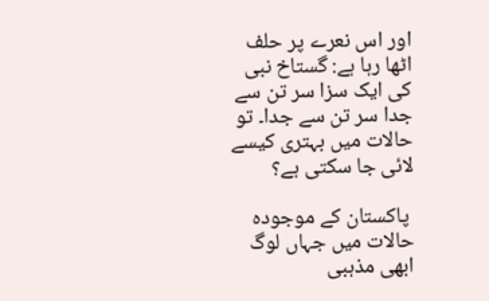اور اس نعرے پر حلف اٹھا رہا ہے: گستاخ نبی کی ایک سزا سر تن سے جدا سر تن سے جدا۔ تو حالات میں بہتری کیسے لائی جا سکتی ہے؟

 پاکستان کے موجودہ حالات میں جہاں لوگ ابھی مذہبی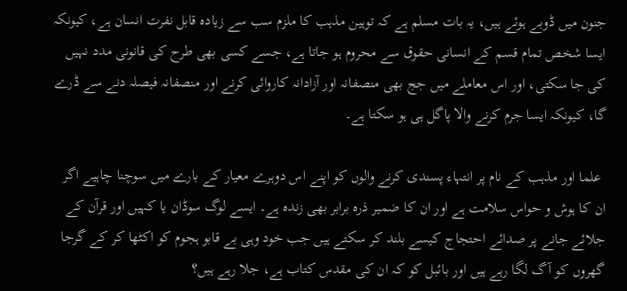جنون میں ڈوبے ہوئے ہیں، یہ بات مسلم ہے کہ توہین مذہب کا ملزم سب سے زیادہ قابل نفرت انسان ہے، کیونکہ ایسا شخص تمام قسم کے انسانی حقوق سے محروم ہو جاتا ہے، جسے کسی بھی طرح کی قانونی مدد نہیں کی جا سکتی، اور اس معاملے میں جج بھی منصفانہ اور آزادانہ کاروائی کرنے اور منصفانہ فیصلہ دنے سے ڈرے گا، کیونکہ ایسا جرم کرنے والا پاگل ہی ہو سکتا ہے۔

 علما اور مذہب کے نام پر انتہاء پسندی کرنے والوں کو اپنے اس دوہرے معیار کے بارے میں سوچنا چاہیے اگر ان کا ہوش و حواس سلامت ہے اور ان کا ضمیر ذرہ برابر بھی زندہ ہے۔ ایسے لوگ سوڈان یا کہیں اور قرآن کے جلائے جانے پر صدائے احتجاج کیسے بلند کر سکتے ہیں جب خود وہی بے قابو ہجوم کو اکٹھا کر کے گرجا گھروں کو آگ لگا رہے ہیں اور بائبل کو کہ ان کی مقدس کتاب ہے، جلا رہے ہیں؟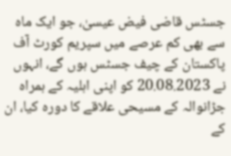جسٹس قاضی فیض عیسیٰ، جو ایک ماہ سے بھی کم عرصے میں سپریم کورٹ آف پاکستان کے چیف جسٹس ہوں گے، انہوں نے 20.08.2023 کو اپنی اہلیہ کے ہمراہ جڑانوالہ کے مسیحی علاقے کا دورہ کیا، ان کے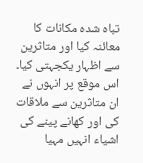تباہ شدہ مکانات کا معائنہ کیا اور متاثرین سے اظہار یکجہتی کیا۔ اس موقع پر انہوں نے ان متاثرین سے ملاقات کی اور کھانے پینے کی اشیاء انہیں مہیا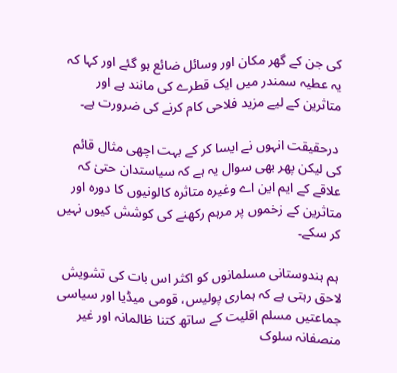کی جن کے گھر مکان اور وسائل ضائع ہو گئے اور کہا کہ یہ عطیہ سمندر میں ایک قطرے کی مانند ہے اور متاثرین کے لیے مزید فلاحی کام کرنے کی ضرورت ہے۔

 درحقیقت انہوں نے ایسا کر کے بہت اچھی مثال قائم کی لیکن پھر بھی سوال یہ ہے کہ سیاستدان حتیٰ کہ علاقے کے ایم این اے وغیرہ متاثرہ کالونیوں کا دورہ اور متاثرین کے زخموں پر مرہم رکھنے کی کوشش کیوں نہیں کر سکے۔

 ہم ہندوستانی مسلمانوں کو اکثر اس بات کی تشویش لاحق رہتی ہے کہ ہماری پولیس، قومی میڈیا اور سیاسی جماعتیں مسلم اقلیت کے ساتھ کتنا ظالمانہ اور غیر منصفانہ سلوک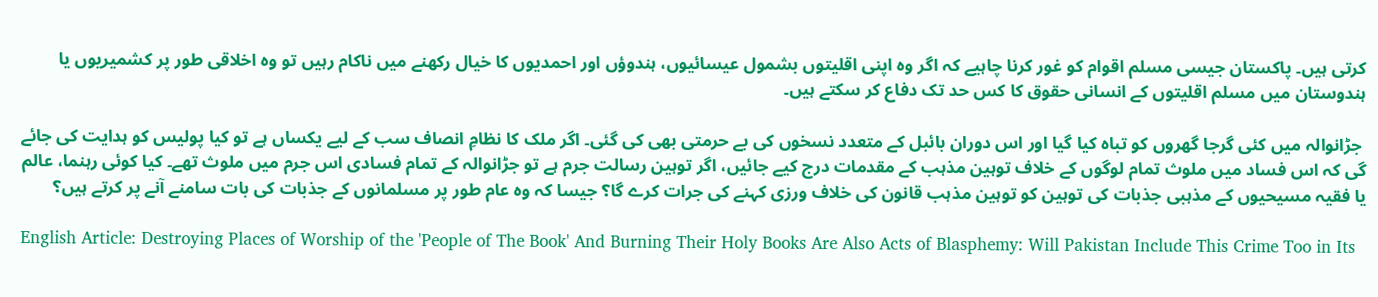کرتی ہیں۔ پاکستان جیسی مسلم اقوام کو غور کرنا چاہیے کہ اگر وہ اپنی اقلیتوں بشمول عیسائیوں، ہندوؤں اور احمدیوں کا خیال رکھنے میں ناکام رہیں تو وہ اخلاقی طور پر کشمیریوں یا ہندوستان میں مسلم اقلیتوں کے انسانی حقوق کا کس حد تک دفاع کر سکتے ہیں۔

 جڑانوالہ میں کئی گرجا گھروں کو تباہ کیا گیا اور اس دوران بائبل کے متعدد نسخوں کی بے حرمتی بھی کی گئی۔ اگر ملک کا نظامِ انصاف سب کے لیے یکساں ہے تو کیا پولیس کو ہدایت کی جائے گی کہ اس فساد میں ملوث تمام لوگوں کے خلاف توہین مذہب کے مقدمات درج کیے جائیں، اگر توہین رسالت جرم ہے تو جڑانوالہ کے تمام فسادی اس جرم میں ملوث تھے۔ کیا کوئی رہنما، عالم یا فقیہ مسیحیوں کے مذہبی جذبات کی توہین کو توہین مذہب قانون کی خلاف ورزی کہنے کی جرات کرے گا؟ جیسا کہ وہ عام طور پر مسلمانوں کے جذبات کی بات سامنے آنے پر کرتے ہیں؟

English Article: Destroying Places of Worship of the 'People of The Book' And Burning Their Holy Books Are Also Acts of Blasphemy: Will Pakistan Include This Crime Too in Its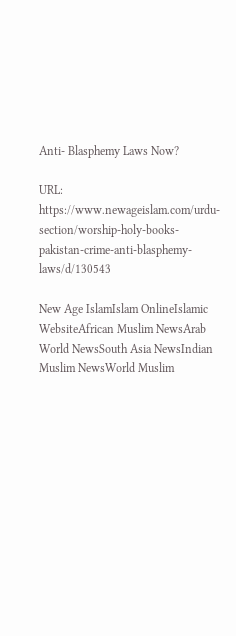Anti- Blasphemy Laws Now?

URL: https://www.newageislam.com/urdu-section/worship-holy-books-pakistan-crime-anti-blasphemy-laws/d/130543

New Age IslamIslam OnlineIslamic WebsiteAfrican Muslim NewsArab World NewsSouth Asia NewsIndian Muslim NewsWorld Muslim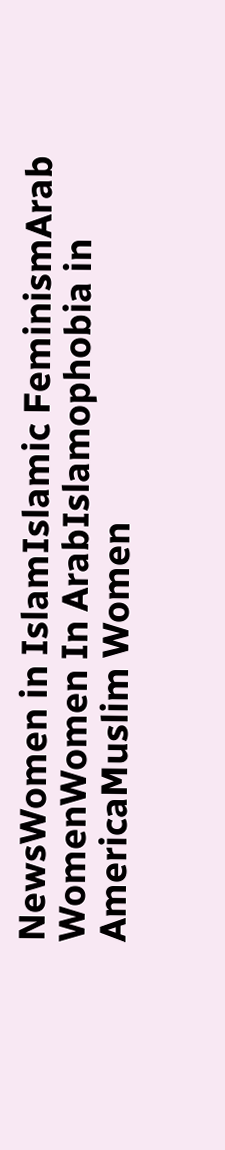NewsWomen in IslamIslamic FeminismArab WomenWomen In ArabIslamophobia in AmericaMuslim Women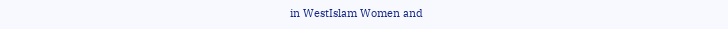in WestIslam Women and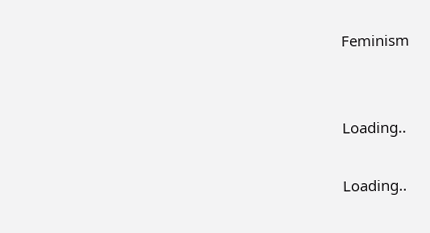Feminism


Loading..

Loading..